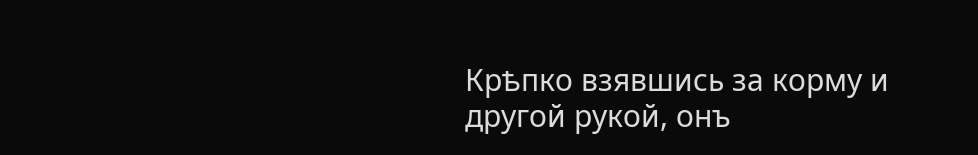Крѣпко взявшись за корму и другой рукой, онъ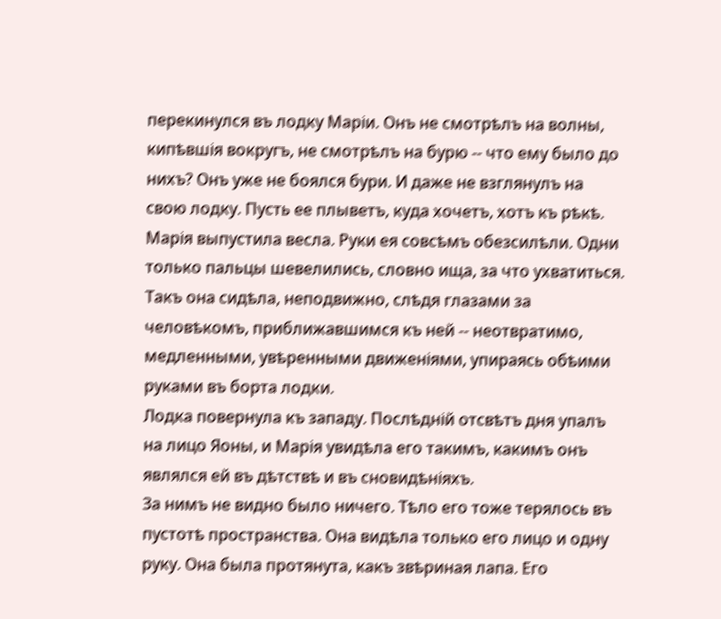перекинулся въ лодку Маріи. Онъ не смотрѣлъ на волны, кипѣвшія вокругъ, не смотрѣлъ на бурю -- что ему было до нихъ? Онъ уже не боялся бури. И даже не взглянулъ на свою лодку. Пусть ее плыветъ, куда хочетъ, хотъ къ рѣкѣ.
Марія выпустила весла. Руки ея совсѣмъ обезсилѣли. Одни только пальцы шевелились, словно ища, за что ухватиться. Такъ она сидѣла, неподвижно, слѣдя глазами за человѣкомъ, приближавшимся къ ней -- неотвратимо, медленными, увѣренными движеніями, упираясь обѣими руками въ борта лодки.
Лодка повернула къ западу. Послѣдній отсвѣтъ дня упалъ на лицо Яоны, и Марія увидѣла его такимъ, какимъ онъ являлся ей въ дѣтствѣ и въ сновидѣніяхъ.
За нимъ не видно было ничего. Тѣло его тоже терялось въ пустотѣ пространства. Она видѣла только его лицо и одну руку. Она была протянута, какъ звѣриная лапа. Его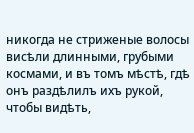никогда не стриженые волосы висѣли длинными, грубыми космами, и въ томъ мѣстѣ, гдѣ онъ раздѣлилъ ихъ рукой, чтобы видѣть,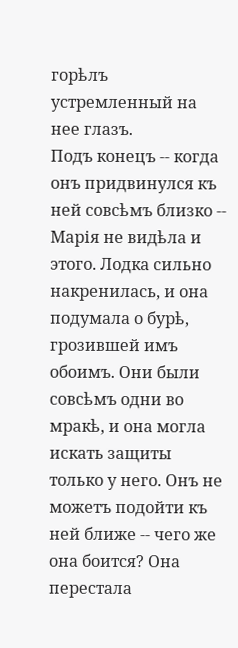горѣлъ устремленный на нее глазъ.
Подъ конецъ -- когда онъ придвинулся къ ней совсѣмъ близко -- Марія не видѣла и этого. Лодка сильно накренилась, и она подумала о бурѣ, грозившей имъ обоимъ. Они были совсѣмъ одни во мракѣ, и она могла искать защиты только у него. Онъ не можетъ подойти къ ней ближе -- чего же она боится? Она перестала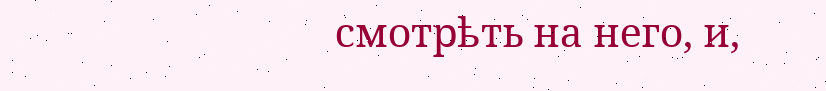смотрѣть на него, и,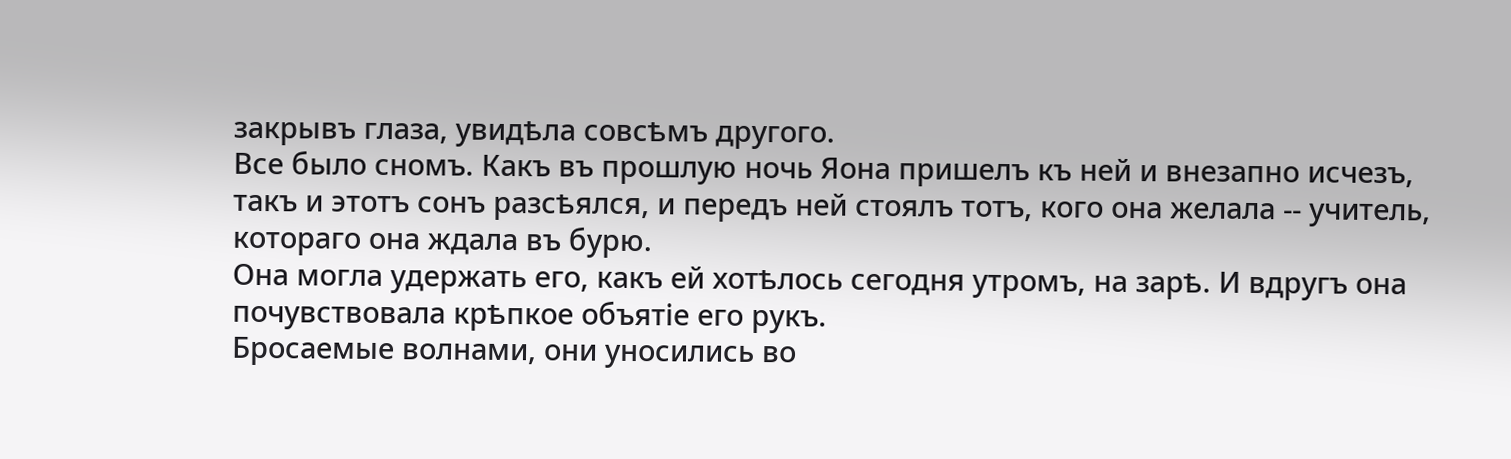закрывъ глаза, увидѣла совсѣмъ другого.
Все было сномъ. Какъ въ прошлую ночь Яона пришелъ къ ней и внезапно исчезъ, такъ и этотъ сонъ разсѣялся, и передъ ней стоялъ тотъ, кого она желала -- учитель, котораго она ждала въ бурю.
Она могла удержать его, какъ ей хотѣлось сегодня утромъ, на зарѣ. И вдругъ она почувствовала крѣпкое объятіе его рукъ.
Бросаемые волнами, они уносились во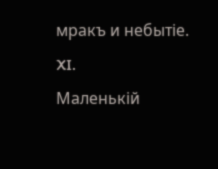мракъ и небытіе.
XI.
Маленькій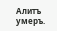Алитъ умеръ.